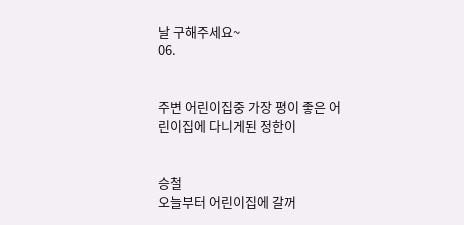날 구해주세요~
06.


주변 어린이집중 가장 평이 좋은 어린이집에 다니게된 정한이


승철
오늘부터 어린이집에 갈꺼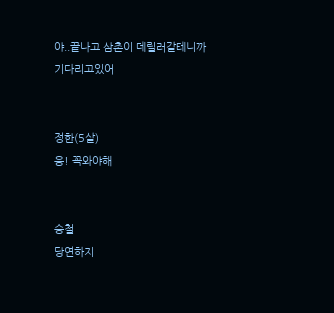야..끝나고 삼촌이 데릴러갈테니까 기다리고있어


정한(5살)
웅! 꼭와야해


승철
당연하지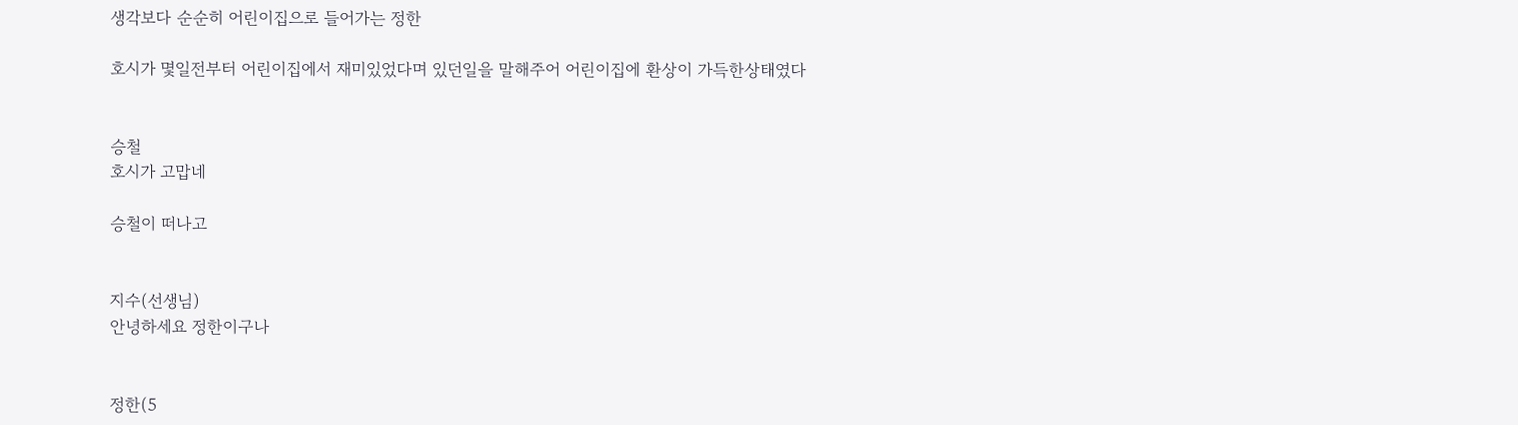생각보다 순순히 어린이집으로 들어가는 정한

호시가 몇일전부터 어린이집에서 재미있었다며 있던일을 말해주어 어린이집에 환상이 가득한상태였다


승철
호시가 고맙네

승철이 떠나고


지수(선생님)
안녕하세요 정한이구나


정한(5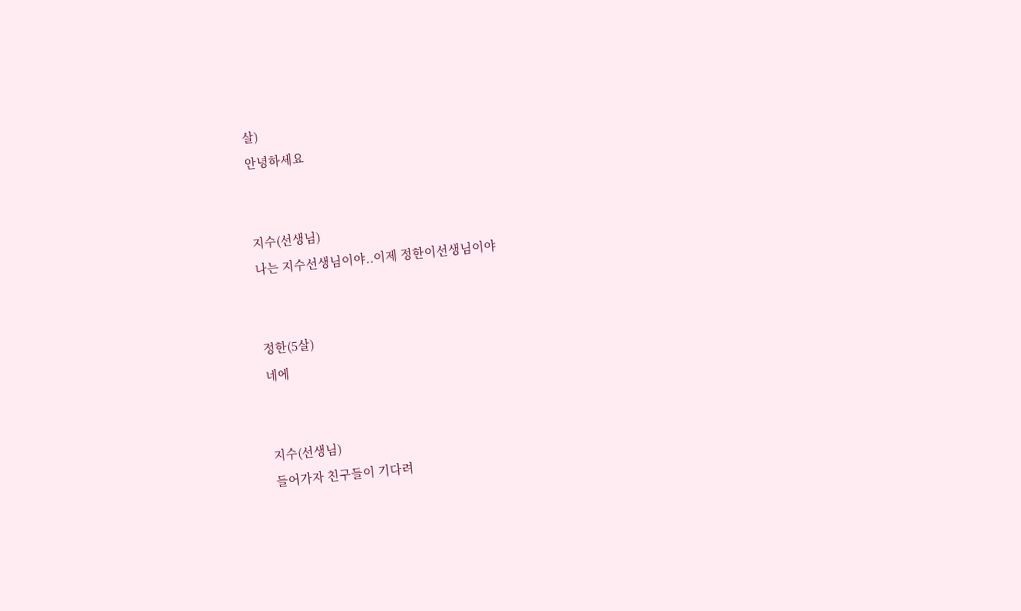살)
안녕하세요


지수(선생님)
나는 지수선생님이야..이제 정한이선생님이야


정한(5살)
네에


지수(선생님)
들어가자 친구들이 기다려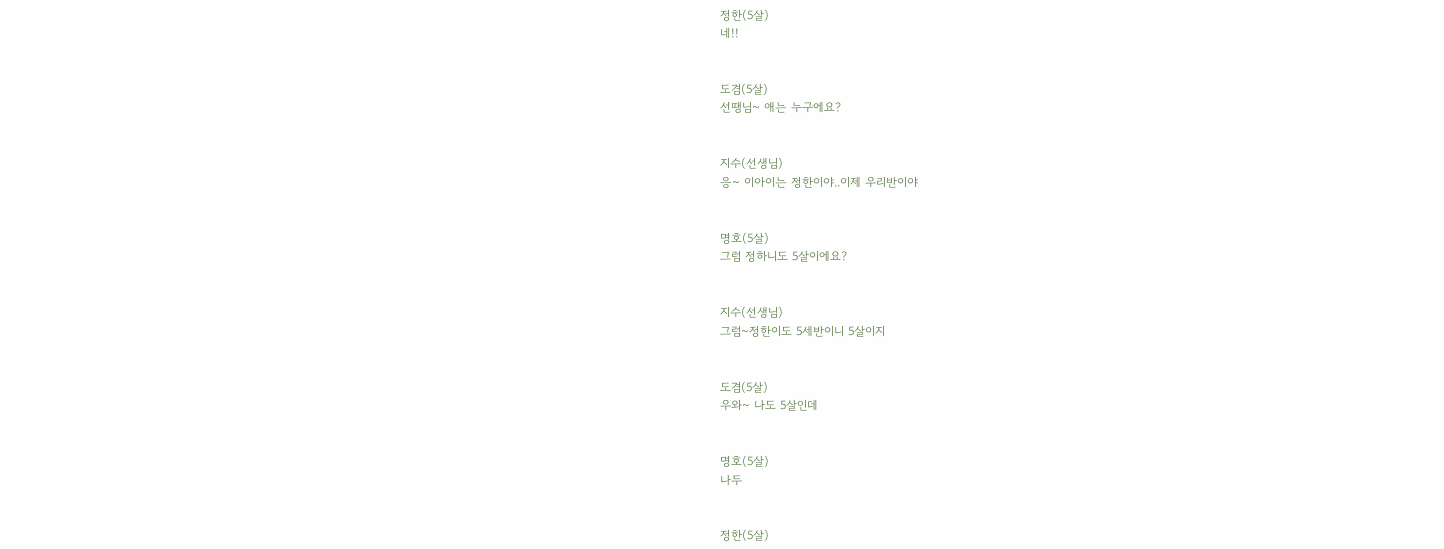정한(5살)
네!!


도겸(5살)
선땡님~ 애는 누구에요?


지수(선생님)
응~ 이아이는 정한이야..이제 우리반이야


명호(5살)
그럼 정하니도 5살이에요?


지수(선생님)
그럼~정한이도 5세반이니 5살이지


도겸(5살)
우와~ 나도 5살인데


명호(5살)
나두


정한(5살)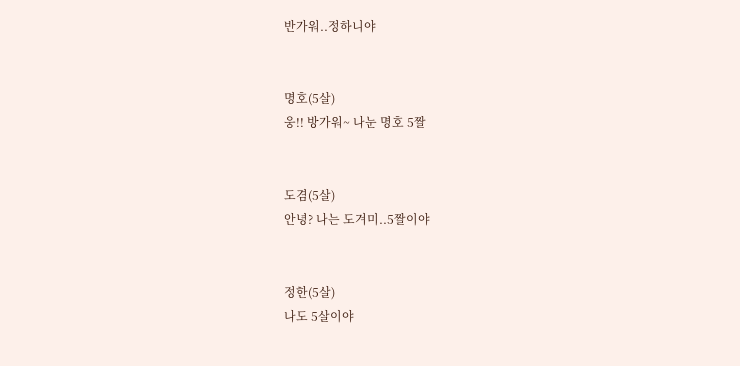반가워..정하니야


명호(5살)
웅!! 방가워~ 나눈 명호 5짤


도겸(5살)
안녕? 나는 도겨미..5짤이야


정한(5살)
나도 5살이야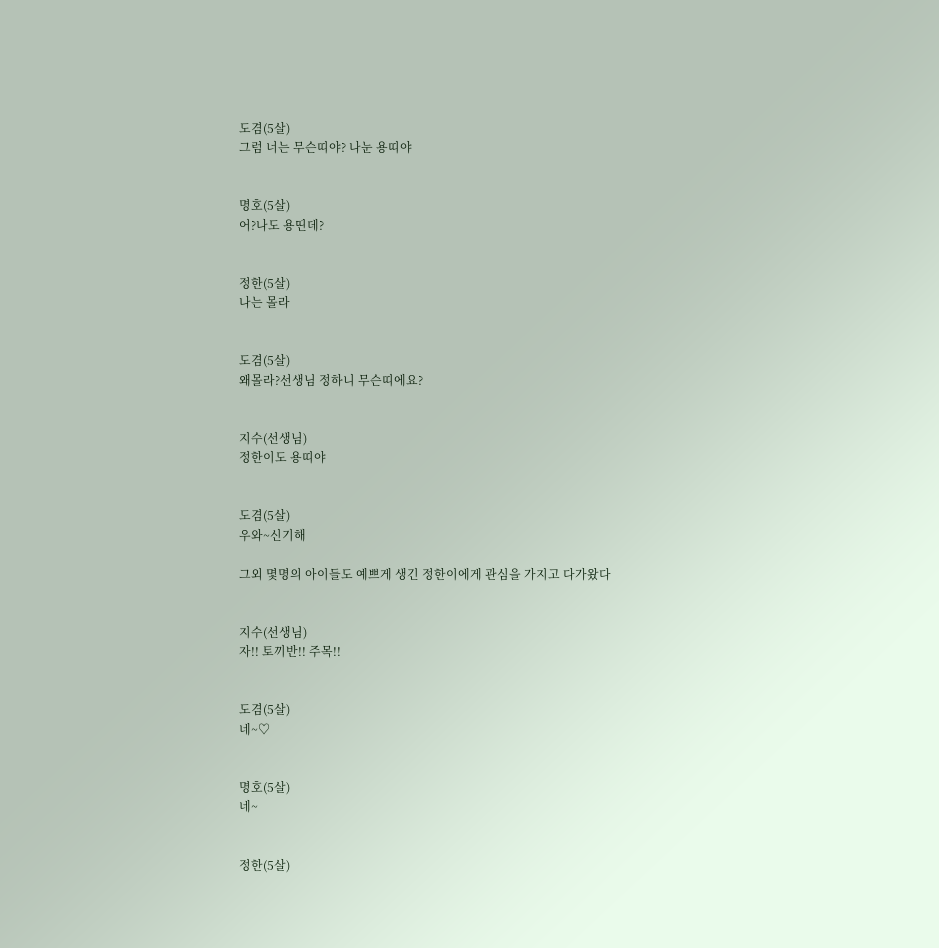도겸(5살)
그럼 너는 무슨띠야? 나눈 용띠야


명호(5살)
어?나도 용띤데?


정한(5살)
나는 몰라


도겸(5살)
왜몰라?선생님 정하니 무슨띠에요?


지수(선생님)
정한이도 용띠야


도겸(5살)
우와~신기해

그외 몇명의 아이들도 예쁘게 생긴 정한이에게 관심을 가지고 다가왔다


지수(선생님)
자!! 토끼반!! 주목!!


도겸(5살)
네~♡


명호(5살)
네~


정한(5살)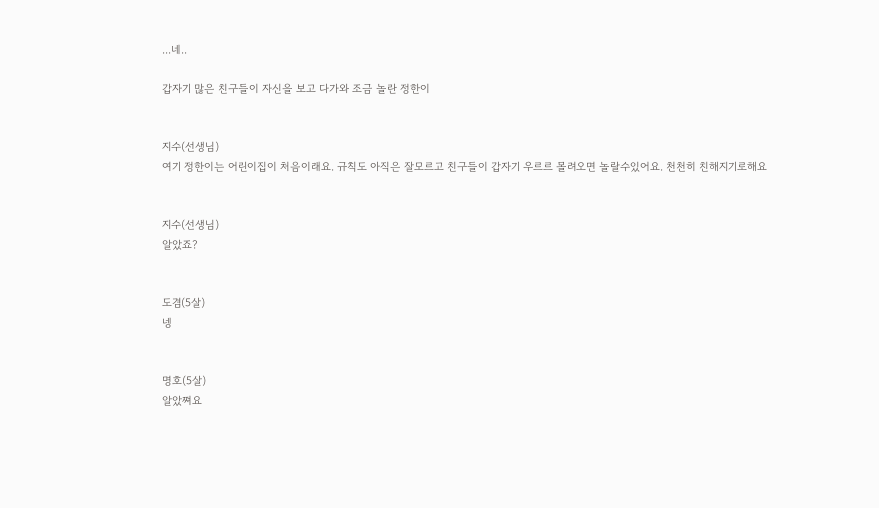...네..

갑자기 많은 친구들이 자신을 보고 다가와 조금 놀란 정한이


지수(선생님)
여기 정한이는 어린이집이 처음이래요. 규칙도 아직은 잘모르고 친구들이 갑자기 우르르 몰려오면 놀랄수있어요. 천천히 친해지기로해요


지수(선생님)
알았죠?


도겸(5살)
넹


명호(5살)
알았쪄요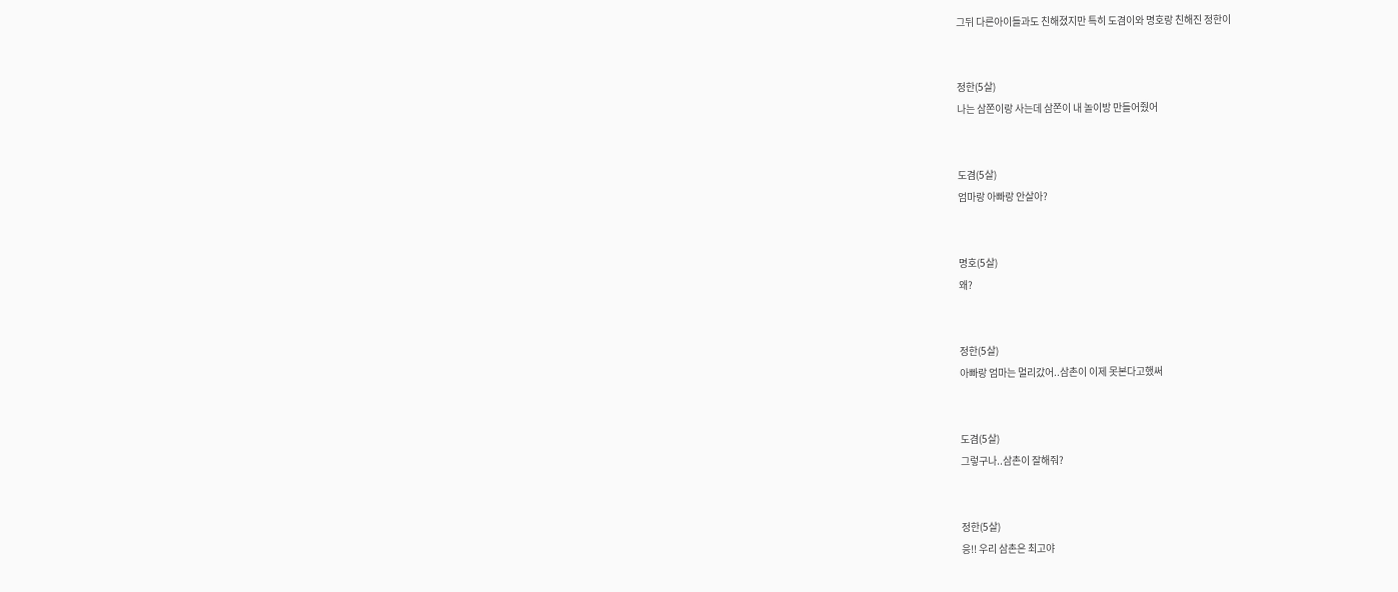그뒤 다른아이들과도 친해졌지만 특히 도겸이와 명호랑 친해진 정한이


정한(5살)
나는 삼쫀이랑 사는데 삼쫀이 내 놀이방 만들어줬어


도겸(5살)
엄마랑 아빠랑 안살아?


명호(5살)
왜?


정한(5살)
아빠랑 엄마는 멀리갔어..삼촌이 이제 못본다고했써


도겸(5살)
그렇구나..삼촌이 잘해줘?


정한(5살)
응!! 우리 삼촌은 최고야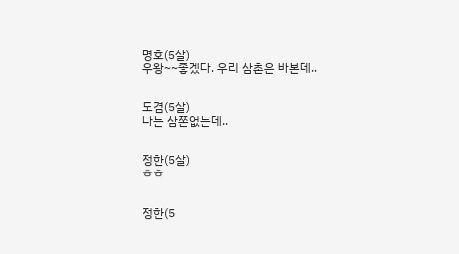명호(5살)
우왕~~좋겠다. 우리 삼촌은 바본데..


도겸(5살)
나는 삼쫀없는데..


정한(5살)
ㅎㅎ


정한(5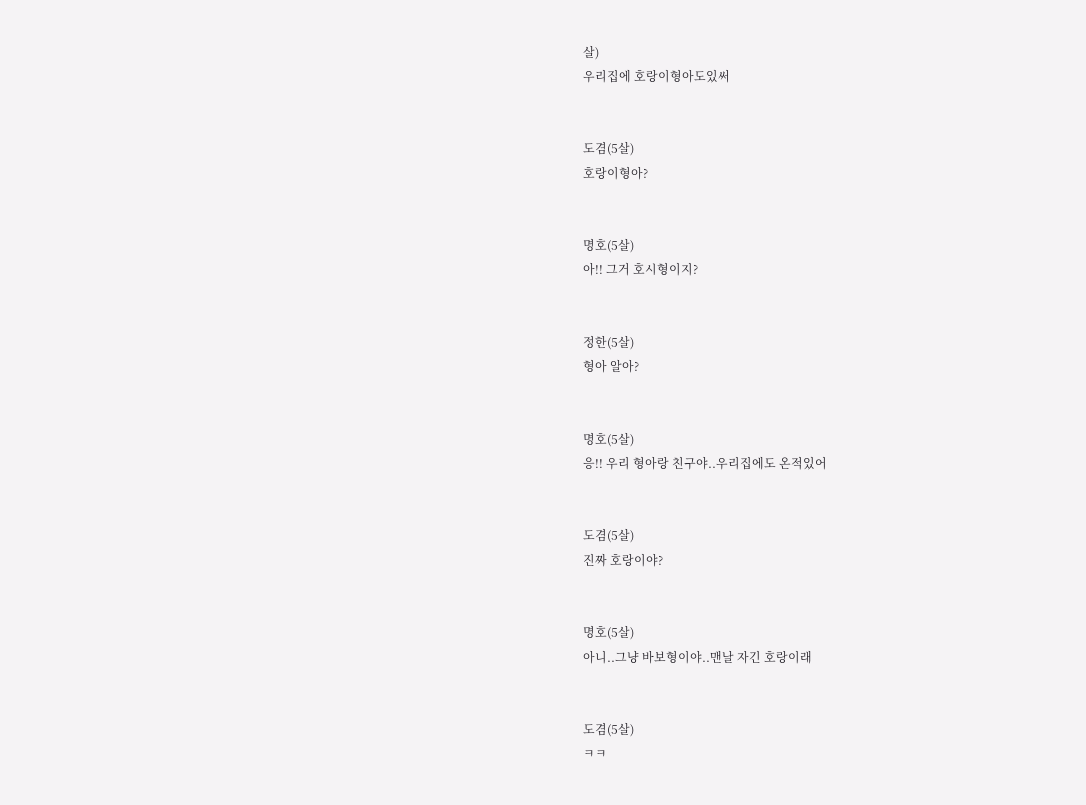살)
우리집에 호랑이형아도있써


도겸(5살)
호랑이형아?


명호(5살)
아!! 그거 호시형이지?


정한(5살)
형아 알아?


명호(5살)
응!! 우리 형아랑 친구야..우리집에도 온적있어


도겸(5살)
진짜 호랑이야?


명호(5살)
아니..그냥 바보형이야..맨날 자긴 호랑이래


도겸(5살)
ㅋㅋ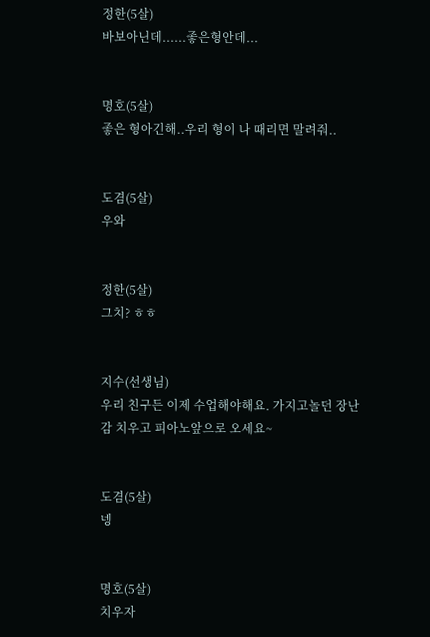정한(5살)
바보아닌데......좋은형안데...


명호(5살)
좋은 형아긴해..우리 형이 나 때리면 말려줘..


도겸(5살)
우와


정한(5살)
그치? ㅎㅎ


지수(선생님)
우리 친구든 이제 수업해야해요. 가지고놀던 장난감 치우고 피아노앞으로 오세요~


도겸(5살)
넹


명호(5살)
치우자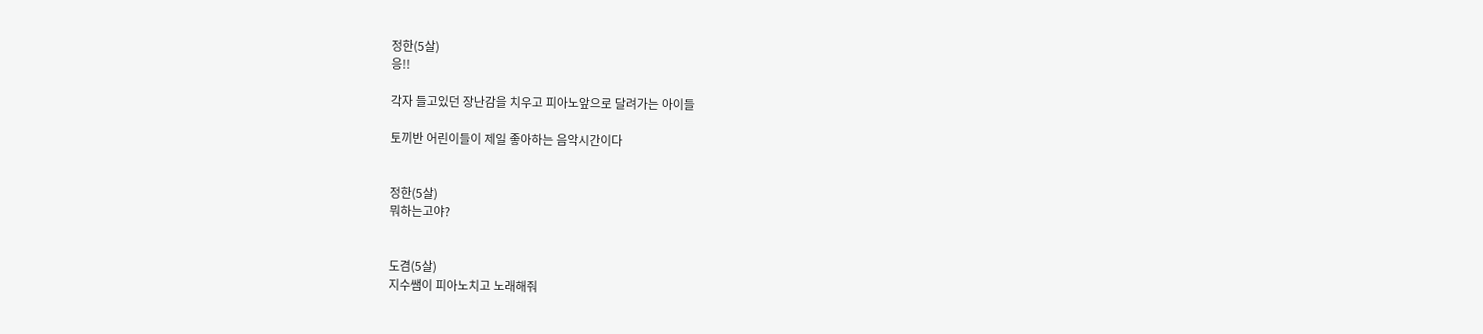정한(5살)
응!!

각자 들고있던 장난감을 치우고 피아노앞으로 달려가는 아이들

토끼반 어린이들이 제일 좋아하는 음악시간이다


정한(5살)
뭐하는고야?


도겸(5살)
지수쌤이 피아노치고 노래해줘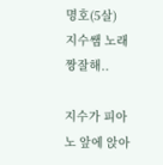명호(5살)
지수쌤 노래 짱잘해..

지수가 피아노 앞에 앉아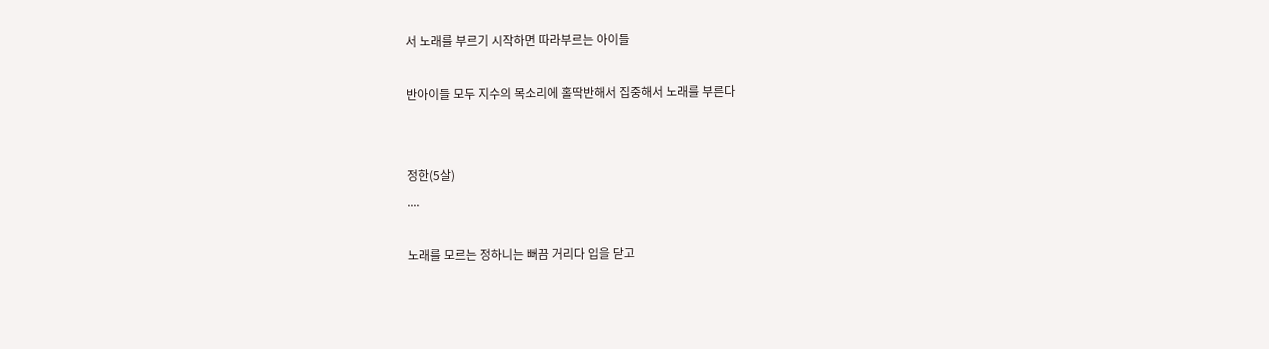서 노래를 부르기 시작하면 따라부르는 아이들

반아이들 모두 지수의 목소리에 홀딱반해서 집중해서 노래를 부른다


정한(5살)
....

노래를 모르는 정하니는 뻐끔 거리다 입을 닫고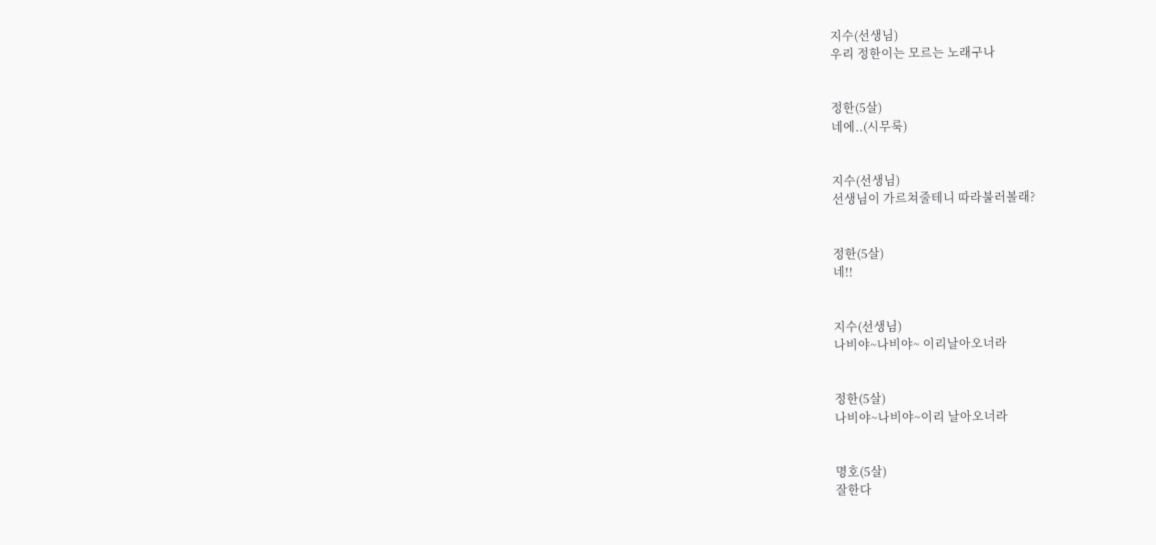지수(선생님)
우리 정한이는 모르는 노래구나


정한(5살)
네에..(시무룩)


지수(선생님)
선생님이 가르쳐줄테니 따라불러볼래?


정한(5살)
네!!


지수(선생님)
나비야~나비야~ 이리날아오너라


정한(5살)
나비야~나비야~이리 날아오너라


명호(5살)
잘한다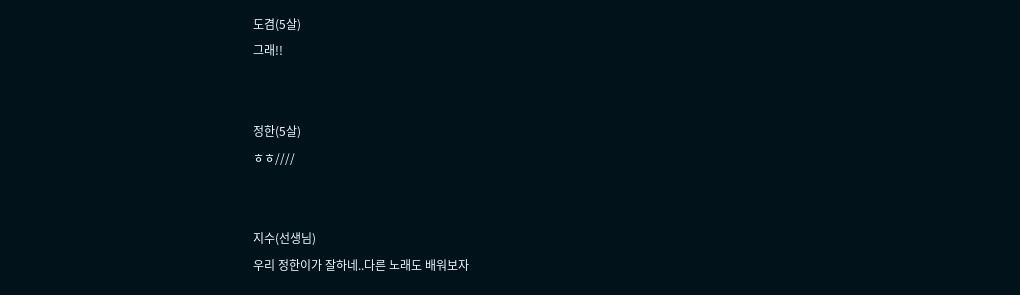도겸(5살)
그래!!


정한(5살)
ㅎㅎ////


지수(선생님)
우리 정한이가 잘하네..다른 노래도 배워보자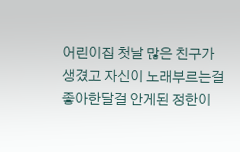어린이집 첫날 많은 친구가 생겼고 자신이 노래부르는걸 좋아한달걸 안게된 정한이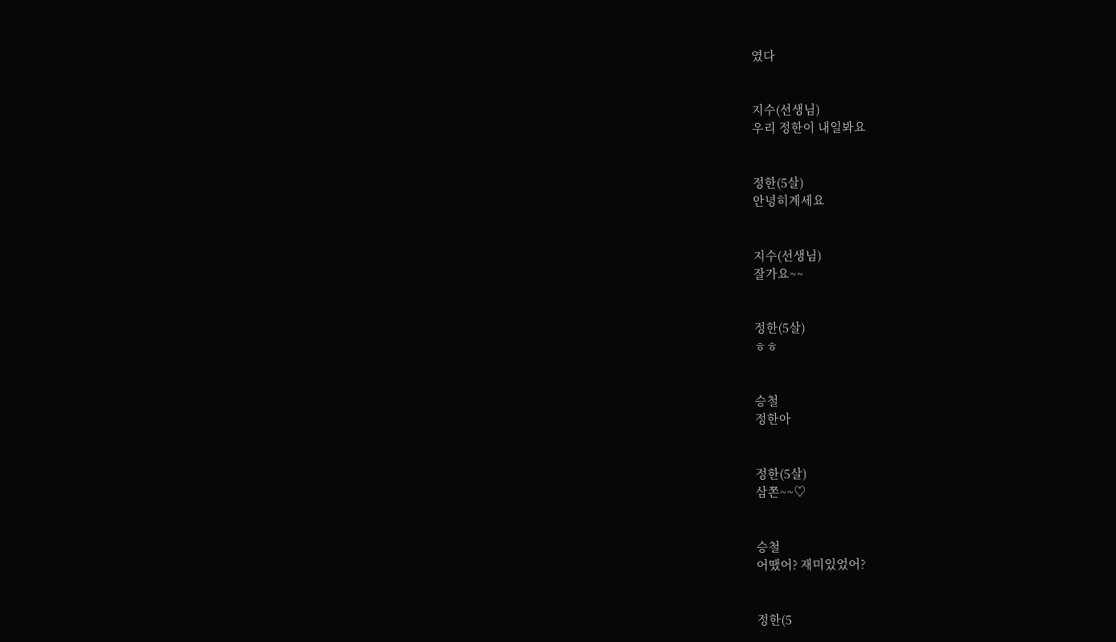였다


지수(선생님)
우리 정한이 내일봐요


정한(5살)
안녕히계세요


지수(선생님)
잘가요~~


정한(5살)
ㅎㅎ


승철
정한아


정한(5살)
삼쫀~~♡


승철
어땠어? 재미있었어?


정한(5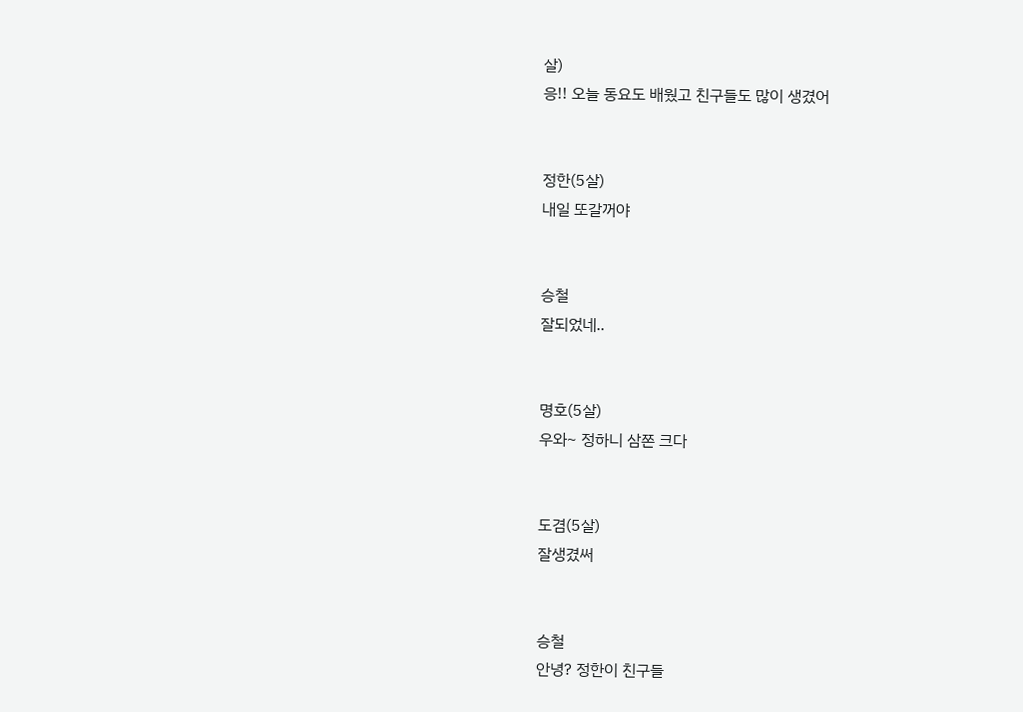살)
응!! 오늘 동요도 배웠고 친구들도 많이 생겼어


정한(5살)
내일 또갈꺼야


승철
잘되었네..


명호(5살)
우와~ 정하니 삼쫀 크다


도겸(5살)
잘생겼써


승철
안녕? 정한이 친구들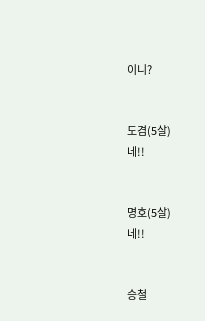이니?


도겸(5살)
네!!


명호(5살)
네!!


승철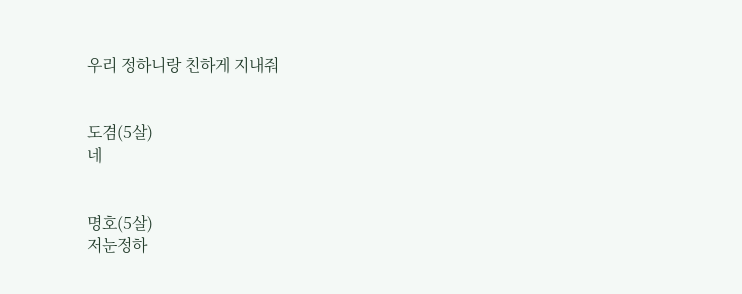우리 정하니랑 친하게 지내줘


도겸(5살)
네


명호(5살)
저눈정하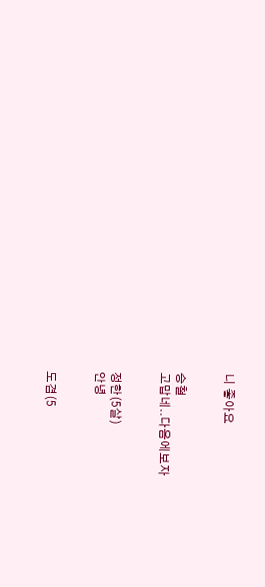니 좋아요


승철
고맙네..다음에보자


정한(5살)
안녕


도겸(5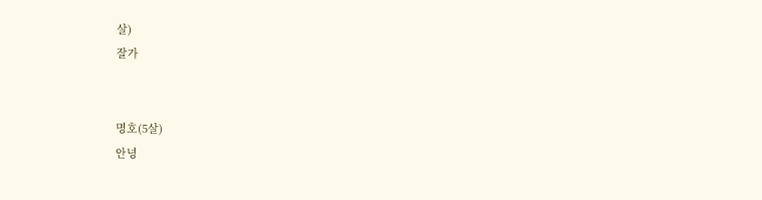살)
잘가


명호(5살)
안녕